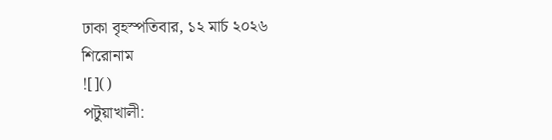ঢাকা বৃহস্পতিবার, ১২ মার্চ ২০২৬
শিরোনাম
![]()
পটুয়াখালী: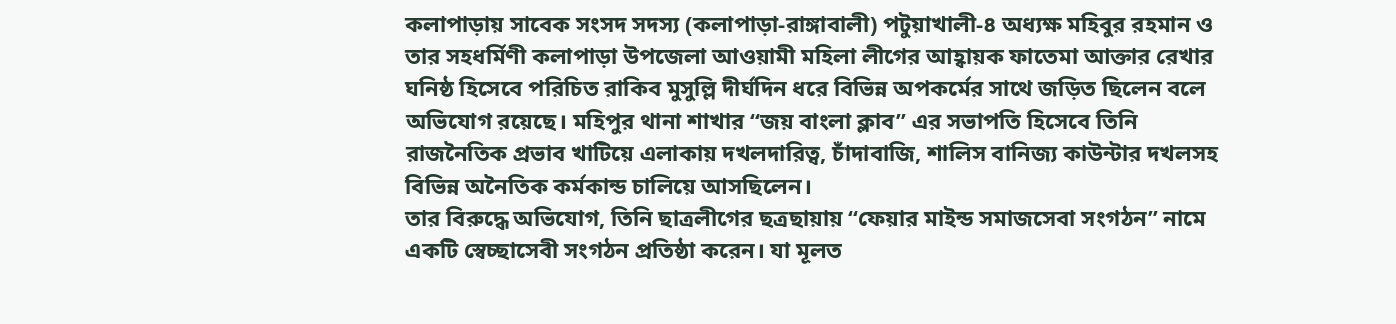কলাপাড়ায় সাবেক সংসদ সদস্য (কলাপাড়া-রাঙ্গাবালী) পটুয়াখালী-৪ অধ্যক্ষ মহিবুর রহমান ও তার সহধর্মিণী কলাপাড়া উপজেলা আওয়ামী মহিলা লীগের আহ্বায়ক ফাতেমা আক্তার রেখার ঘনিষ্ঠ হিসেবে পরিচিত রাকিব মুসুল্লি দীর্ঘদিন ধরে বিভিন্ন অপকর্মের সাথে জড়িত ছিলেন বলে অভিযোগ রয়েছে। মহিপুর থানা শাখার “জয় বাংলা ক্লাব” এর সভাপতি হিসেবে তিনি রাজনৈতিক প্রভাব খাটিয়ে এলাকায় দখলদারিত্ব, চাঁদাবাজি, শালিস বানিজ্য কাউন্টার দখলসহ বিভিন্ন অনৈতিক কর্মকান্ড চালিয়ে আসছিলেন।
তার বিরুদ্ধে অভিযোগ, তিনি ছাত্রলীগের ছত্রছায়ায় “ফেয়ার মাইন্ড সমাজসেবা সংগঠন” নামে একটি স্বেচ্ছাসেবী সংগঠন প্রতিষ্ঠা করেন। যা মূলত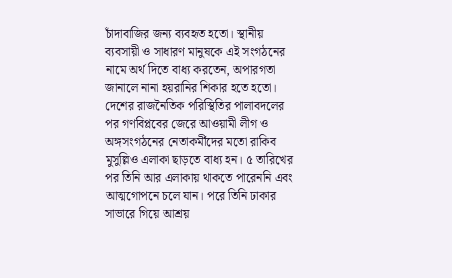চাঁদাবাজির জন্য ব্যবহৃত হতো। স্থানীয় ব্যবসায়ী ও সাধারণ মানুষকে এই সংগঠনের নামে অর্থ দিতে বাধ্য করতেন, অপারগতা জানালে নানা হয়রানির শিকার হতে হতো।
দেশের রাজনৈতিক পরিস্থিতির পালাবদলের পর গণবিপ্লবের জেরে আওয়ামী লীগ ও অঙ্গসংগঠনের নেতাকর্মীদের মতো রাকিব মুসুল্লিও এলাকা ছাড়তে বাধ্য হন। ৫ তারিখের পর তিনি আর এলাকায় থাকতে পারেননি এবং আত্মগোপনে চলে যান। পরে তিনি ঢাকার সাভারে গিয়ে আশ্রয়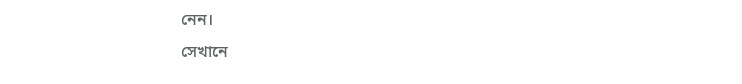নেন।
সেখানে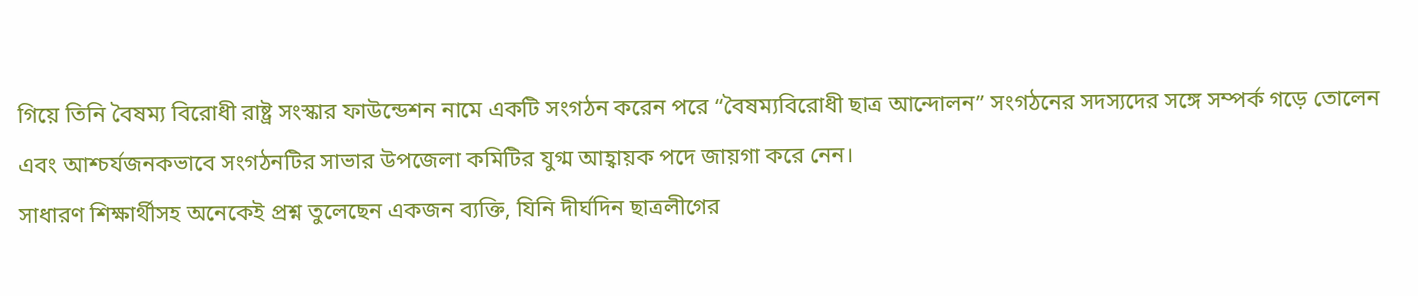গিয়ে তিনি বৈষম্য বিরোধী রাষ্ট্র সংস্কার ফাউন্ডেশন নামে একটি সংগঠন করেন পরে “বৈষম্যবিরোধী ছাত্র আন্দোলন” সংগঠনের সদস্যদের সঙ্গে সম্পর্ক গড়ে তোলেন এবং আশ্চর্যজনকভাবে সংগঠনটির সাভার উপজেলা কমিটির যুগ্ম আহ্বায়ক পদে জায়গা করে নেন।
সাধারণ শিক্ষার্থীসহ অনেকেই প্রশ্ন তুলেছেন একজন ব্যক্তি, যিনি দীর্ঘদিন ছাত্রলীগের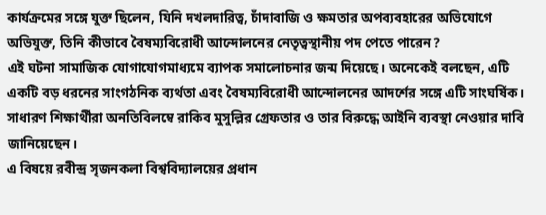কার্যক্রমের সঙ্গে যুক্ত ছিলেন, যিনি দখলদারিত্ব, চাঁদাবাজি ও ক্ষমতার অপব্যবহারের অভিযোগে অভিযুক্ত, তিনি কীভাবে বৈষম্যবিরোধী আন্দোলনের নেতৃত্বস্থানীয় পদ পেতে পারেন?
এই ঘটনা সামাজিক যোগাযোগমাধ্যমে ব্যাপক সমালোচনার জন্ম দিয়েছে। অনেকেই বলছেন, এটি একটি বড় ধরনের সাংগঠনিক ব্যর্থতা এবং বৈষম্যবিরোধী আন্দোলনের আদর্শের সঙ্গে এটি সাংঘর্ষিক।
সাধারণ শিক্ষার্থীরা অনতিবিলম্বে রাকিব মুসুল্লির গ্রেফতার ও তার বিরুদ্ধে আইনি ব্যবস্থা নেওয়ার দাবি জানিয়েছেন।
এ বিষয়ে রবীন্দ্র সৃজনকলা বিশ্ববিদ্যালয়ের প্রধান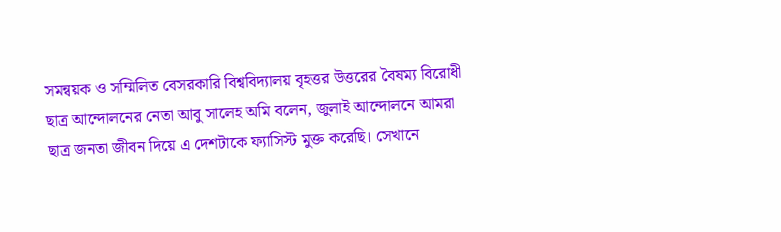সমন্বয়ক ও সম্মিলিত বেসরকারি বিশ্ববিদ্যালয় বৃহত্তর উত্তরের বৈষম্য বিরোধী ছাত্র আন্দোলনের নেতা আবু সালেহ অমি বলেন, জুলাই আন্দোলনে আমরা ছাত্র জনতা জীবন দিয়ে এ দেশটাকে ফ্যাসিস্ট মুক্ত করেছি। সেখানে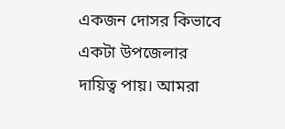একজন দোসর কিভাবে একটা উপজেলার দায়িত্ব পায়। আমরা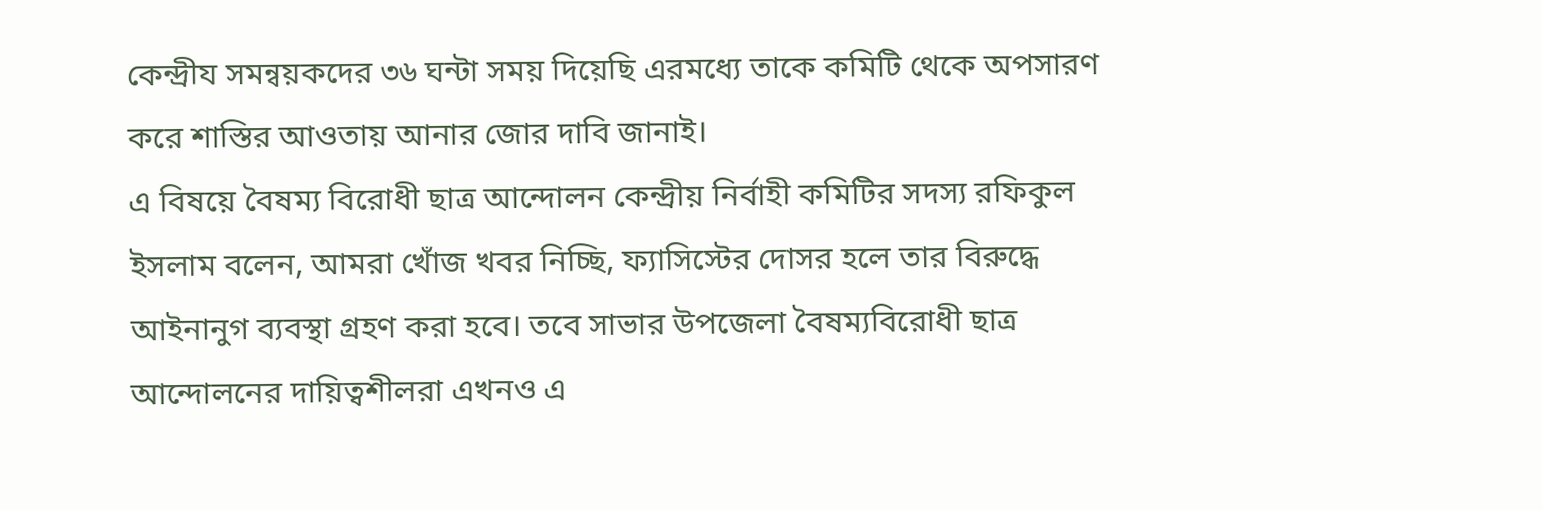কেন্দ্রীয সমন্বয়কদের ৩৬ ঘন্টা সময় দিয়েছি এরমধ্যে তাকে কমিটি থেকে অপসারণ করে শাস্তির আওতায় আনার জোর দাবি জানাই।
এ বিষয়ে বৈষম্য বিরোধী ছাত্র আন্দোলন কেন্দ্রীয় নির্বাহী কমিটির সদস্য রফিকুল ইসলাম বলেন, আমরা খোঁজ খবর নিচ্ছি, ফ্যাসিস্টের দোসর হলে তার বিরুদ্ধে আইনানুগ ব্যবস্থা গ্রহণ করা হবে। তবে সাভার উপজেলা বৈষম্যবিরোধী ছাত্র আন্দোলনের দায়িত্বশীলরা এখনও এ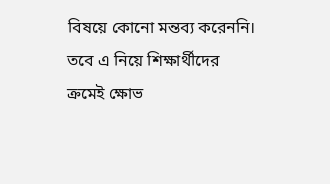বিষয়ে কোনো মন্তব্য করেননি। তবে এ নিয়ে শিক্ষার্থীদের ক্রমেই ক্ষোভ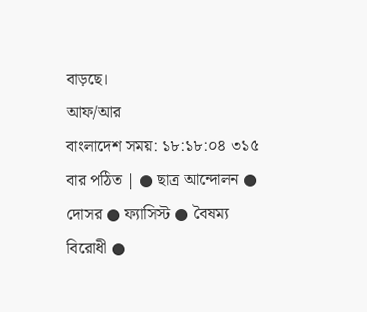বাড়ছে।
আফ/আর
বাংলাদেশ সময়: ১৮:১৮:০৪ ৩১৫ বার পঠিত | ● ছাত্র আন্দোলন ● দোসর ● ফ্যাসিস্ট ● বৈষম্য বিরোধী ●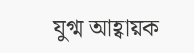যুগ্ম আহ্বায়ক